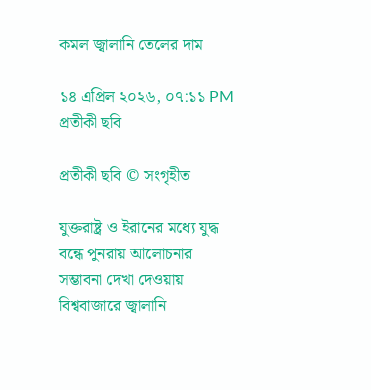কমল জ্বালানি তেলের দাম

১৪ এপ্রিল ২০২৬, ০৭:১১ PM
প্রতীকী ছবি

প্রতীকী ছবি © সংগৃহীত

যুক্তরাষ্ট্র ও ইরানের মধ্যে যুদ্ধ বন্ধে পুনরায় আলোচনার সম্ভাবনা দেখা দেওয়ায় বিশ্ববাজারে জ্বালানি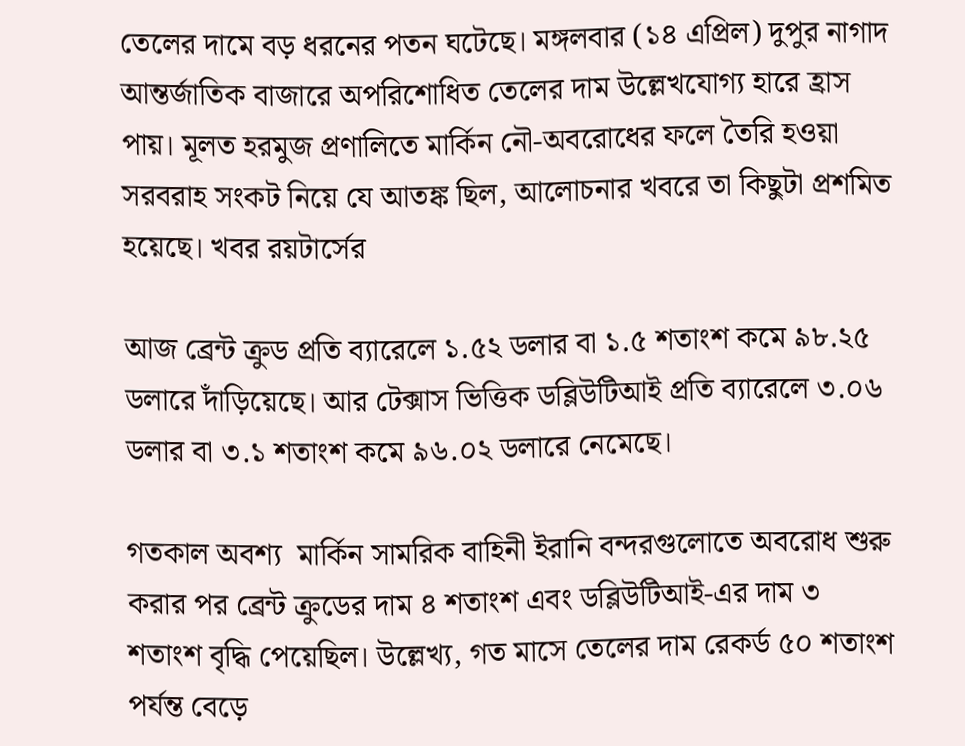তেলের দামে বড় ধরনের পতন ঘটেছে। মঙ্গলবার (১৪ এপ্রিল) দুপুর নাগাদ আন্তর্জাতিক বাজারে অপরিশোধিত তেলের দাম উল্লেখযোগ্য হারে হ্রাস পায়। মূলত হরমুজ প্রণালিতে মার্কিন নৌ-অবরোধের ফলে তৈরি হওয়া সরবরাহ সংকট নিয়ে যে আতঙ্ক ছিল, আলোচনার খবরে তা কিছুটা প্রশমিত হয়েছে। খবর রয়টার্সের

আজ ব্রেন্ট ক্রুড প্রতি ব্যারেলে ১.৫২ ডলার বা ১.৫ শতাংশ কমে ৯৮.২৫ ডলারে দাঁড়িয়েছে। আর টেক্সাস ভিত্তিক ডব্লিউটিআই প্রতি ব্যারেলে ৩.০৬ ডলার বা ৩.১ শতাংশ কমে ৯৬.০২ ডলারে নেমেছে।

গতকাল অবশ্য  মার্কিন সামরিক বাহিনী ইরানি বন্দরগুলোতে অবরোধ শুরু করার পর ব্রেন্ট ক্রুডের দাম ৪ শতাংশ এবং ডব্লিউটিআই-এর দাম ৩ শতাংশ বৃদ্ধি পেয়েছিল। উল্লেখ্য, গত মাসে তেলের দাম রেকর্ড ৫০ শতাংশ পর্যন্ত বেড়ে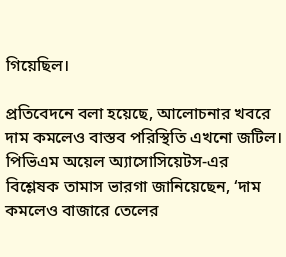গিয়েছিল।

প্রতিবেদনে বলা হয়েছে, আলোচনার খবরে দাম কমলেও বাস্তব পরিস্থিতি এখনো জটিল। পিভিএম অয়েল অ্যাসোসিয়েটস-এর বিশ্লেষক তামাস ভারগা জানিয়েছেন, ‘দাম কমলেও বাজারে তেলের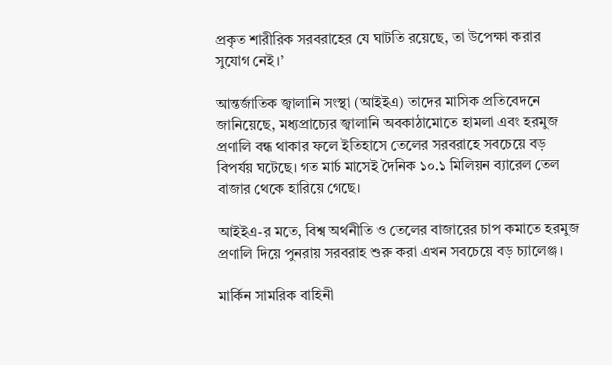প্রকৃত শারীরিক সরবরাহের যে ঘাটতি রয়েছে, তা উপেক্ষা করার সুযোগ নেই।’

আন্তর্জাতিক জ্বালানি সংস্থা (আইইএ) তাদের মাসিক প্রতিবেদনে জানিয়েছে, মধ্যপ্রাচ্যের জ্বালানি অবকাঠামোতে হামলা এবং হরমুজ প্রণালি বন্ধ থাকার ফলে ইতিহাসে তেলের সরবরাহে সবচেয়ে বড় বিপর্যয় ঘটেছে। গত মার্চ মাসেই দৈনিক ১০.১ মিলিয়ন ব্যারেল তেল বাজার থেকে হারিয়ে গেছে।

আইইএ-র মতে, বিশ্ব অর্থনীতি ও তেলের বাজারের চাপ কমাতে হরমুজ প্রণালি দিয়ে পুনরায় সরবরাহ শুরু করা এখন সবচেয়ে বড় চ্যালেঞ্জ।

মার্কিন সামরিক বাহিনী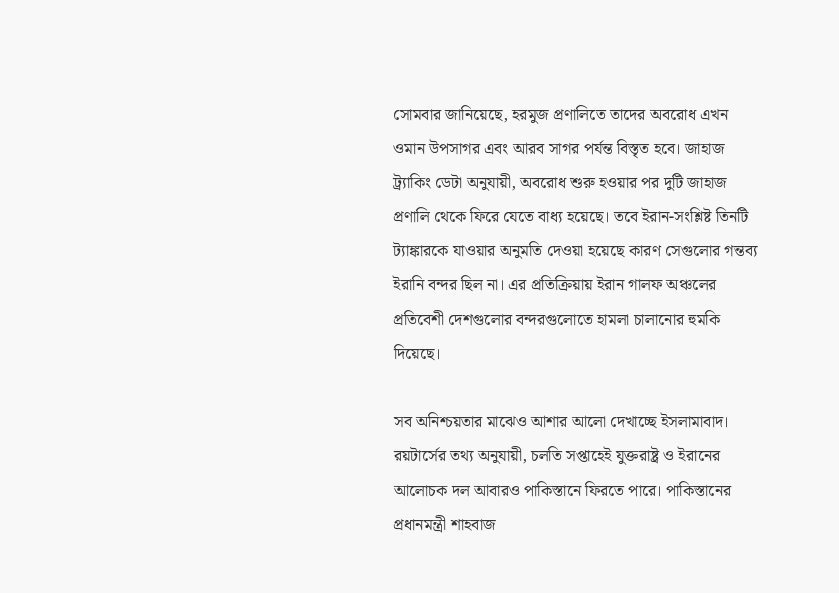সোমবার জানিয়েছে, হরমুজ প্রণালিতে তাদের অবরোধ এখন ওমান উপসাগর এবং আরব সাগর পর্যন্ত বিস্তৃত হবে। জাহাজ ট্র্যাকিং ডেটা অনুযায়ী, অবরোধ শুরু হওয়ার পর দুটি জাহাজ প্রণালি থেকে ফিরে যেতে বাধ্য হয়েছে। তবে ইরান-সংশ্লিষ্ট তিনটি ট্যাঙ্কারকে যাওয়ার অনুমতি দেওয়া হয়েছে কারণ সেগুলোর গন্তব্য ইরানি বন্দর ছিল না। এর প্রতিক্রিয়ায় ইরান গালফ অঞ্চলের প্রতিবেশী দেশগুলোর বন্দরগুলোতে হামলা চালানোর হুমকি দিয়েছে।

সব অনিশ্চয়তার মাঝেও আশার আলো দেখাচ্ছে ইসলামাবাদ। রয়টার্সের তথ্য অনুযায়ী, চলতি সপ্তাহেই যুক্তরাষ্ট্র ও ইরানের আলোচক দল আবারও পাকিস্তানে ফিরতে পারে। পাকিস্তানের প্রধানমন্ত্রী শাহবাজ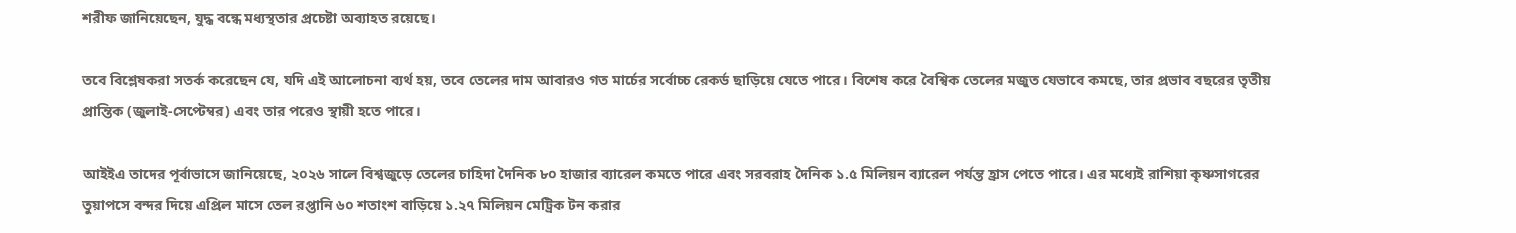শরীফ জানিয়েছেন, যুদ্ধ বন্ধে মধ্যস্থতার প্রচেষ্টা অব্যাহত রয়েছে।

তবে বিশ্লেষকরা সতর্ক করেছেন যে, যদি এই আলোচনা ব্যর্থ হয়, তবে তেলের দাম আবারও গত মার্চের সর্বোচ্চ রেকর্ড ছাড়িয়ে যেতে পারে। বিশেষ করে বৈশ্বিক তেলের মজুত যেভাবে কমছে, তার প্রভাব বছরের তৃতীয় প্রান্তিক (জুলাই-সেপ্টেম্বর) এবং তার পরেও স্থায়ী হতে পারে।

আইইএ তাদের পূর্বাভাসে জানিয়েছে, ২০২৬ সালে বিশ্বজুড়ে তেলের চাহিদা দৈনিক ৮০ হাজার ব্যারেল কমতে পারে এবং সরবরাহ দৈনিক ১.৫ মিলিয়ন ব্যারেল পর্যন্ত হ্রাস পেতে পারে। এর মধ্যেই রাশিয়া কৃষ্ণসাগরের তুয়াপসে বন্দর দিয়ে এপ্রিল মাসে তেল রপ্তানি ৬০ শতাংশ বাড়িয়ে ১.২৭ মিলিয়ন মেট্রিক টন করার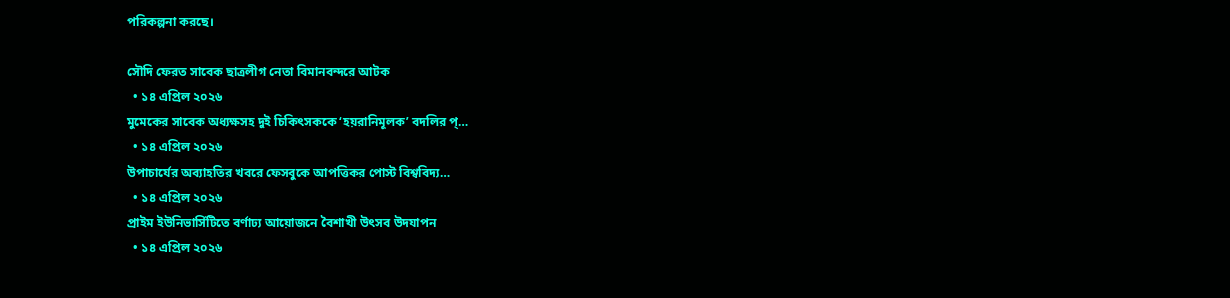পরিকল্পনা করছে।

সৌদি ফেরত সাবেক ছাত্রলীগ নেতা বিমানবন্দরে আটক
  • ১৪ এপ্রিল ২০২৬
মুমেকের সাবেক অধ্যক্ষসহ দুই চিকিৎসককে ‘হয়রানিমূলক’ বদলির প্…
  • ১৪ এপ্রিল ২০২৬
উপাচার্যের অব্যাহতির খবরে ফেসবুকে আপত্তিকর পোস্ট বিশ্ববিদ্য…
  • ১৪ এপ্রিল ২০২৬
প্রাইম ইউনিভার্সিটিতে বর্ণাঢ্য আয়োজনে বৈশাখী উৎসব উদযাপন
  • ১৪ এপ্রিল ২০২৬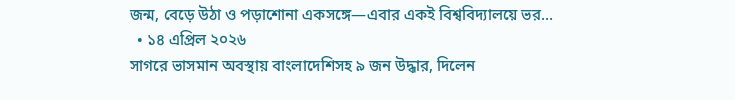জন্ম, বেড়ে উঠা ও পড়াশোনা একসঙ্গে—এবার একই বিশ্ববিদ্যালয়ে ভর…
  • ১৪ এপ্রিল ২০২৬
সাগরে ভাসমান অবস্থায় বাংলাদেশিসহ ৯ জন উদ্ধার, দিলেন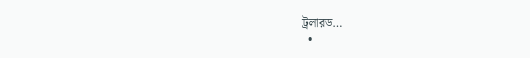ট্রলারড…
  •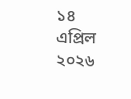১৪ এপ্রিল ২০২৬